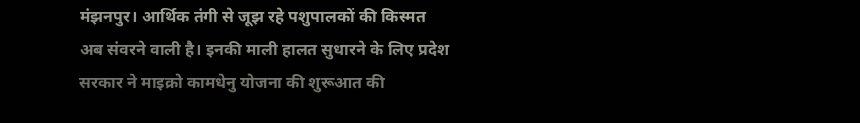मंझनपुर। आर्थिक तंगी से जूझ रहे पशुपालकों की किस्मत अब संवरने वाली है। इनकी माली हालत सुधारने के लिए प्रदेश सरकार ने माइक्रो कामधेनु योजना की शुरूआत की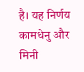है। यह निर्णय कामधेनु और मिनी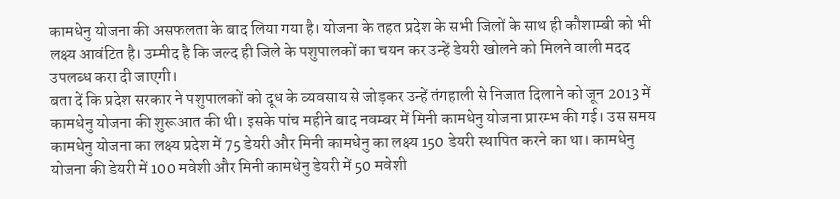कामधेनु योजना की असफलता के बाद लिया गया है। योजना के तहत प्रदेश के सभी जिलों के साथ ही कौशाम्बी को भी लक्ष्य आवंटित है। उम्मीद है कि जल्द ही जिले के पशुपालकों का चयन कर उन्हें डेयरी खोलने को मिलने वाली मदद उपलब्ध करा दी जाएगी।
बता दें कि प्रदेश सरकार ने पशुपालकों को दूध के व्यवसाय से जोड़कर उन्हें तंगहाली से निजात दिलाने को जून 2013 में कामधेनु योजना की शुरूआत की थी। इसके पांच महीने बाद नवम्बर में मिनी कामधेनु योजना प्रारम्भ की गई। उस समय कामधेनु योजना का लक्ष्य प्रदेश में 75 डेयरी और मिनी कामधेनु का लक्ष्य 150 डेयरी स्थापित करने का था। कामधेनु योजना की डेयरी में 100 मवेशी और मिनी कामधेनु डेयरी में 50 मवेशी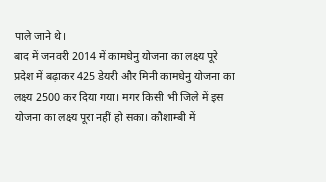पाले जाने थे।
बाद में जनवरी 2014 में कामधेनु योजना का लक्ष्य पूरे प्रदेश में बढ़ाकर 425 डेयरी और मिनी कामधेनु योजना का लक्ष्य 2500 कर दिया गया। मगर किसी भी जिले में इस योजना का लक्ष्य पूरा नहीं हो सका। कौशाम्बी में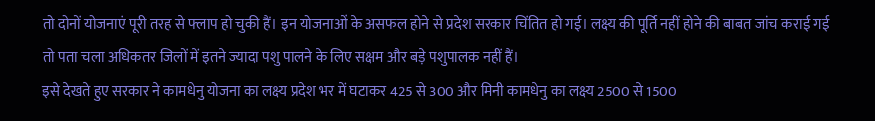तो दोनों योजनाएं पूरी तरह से फ्लाप हो चुकी हैं। इन योजनाओं के असफल होने से प्रदेश सरकार चिंतित हो गई। लक्ष्य की पूर्ति नहीं होने की बाबत जांच कराई गई तो पता चला अधिकतर जिलों में इतने ज्यादा पशु पालने के लिए सक्षम और बड़े पशुपालक नहीं हैं।
इसे देखते हुए सरकार ने कामधेनु योजना का लक्ष्य प्रदेश भर में घटाकर 425 से 300 और मिनी कामधेनु का लक्ष्य 2500 से 1500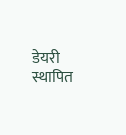डेयरी स्थापित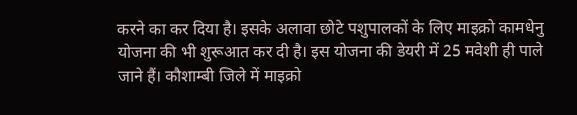करने का कर दिया है। इसके अलावा छोटे पशुपालकों के लिए माइक्रो कामधेनु योजना की भी शुरूआत कर दी है। इस योजना की डेयरी में 25 मवेशी ही पाले जाने हैं। कौशाम्बी जिले में माइक्रो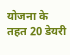योजना के तहत 20 डेयरी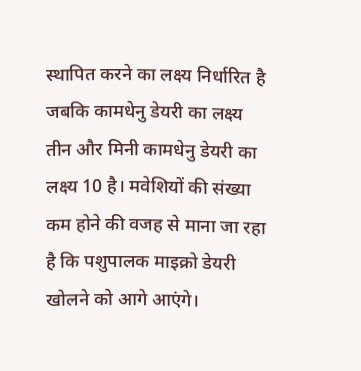स्थापित करने का लक्ष्य निर्धारित है जबकि कामधेनु डेयरी का लक्ष्य तीन और मिनी कामधेनु डेयरी का लक्ष्य 10 है। मवेशियों की संख्या कम होने की वजह से माना जा रहा है कि पशुपालक माइक्रो डेयरी खोलने को आगे आएंगे।